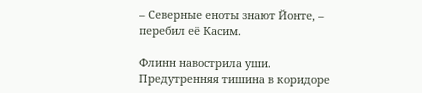– Северные еноты знают Йонте, – перебил её Касим.

Флинн навострила уши. Предутренняя тишина в коридоре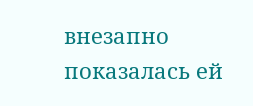внезапно показалась ей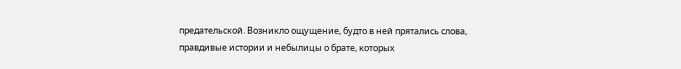предательской. Возникло ощущение, будто в ней прятались слова, правдивые истории и небылицы о брате, которых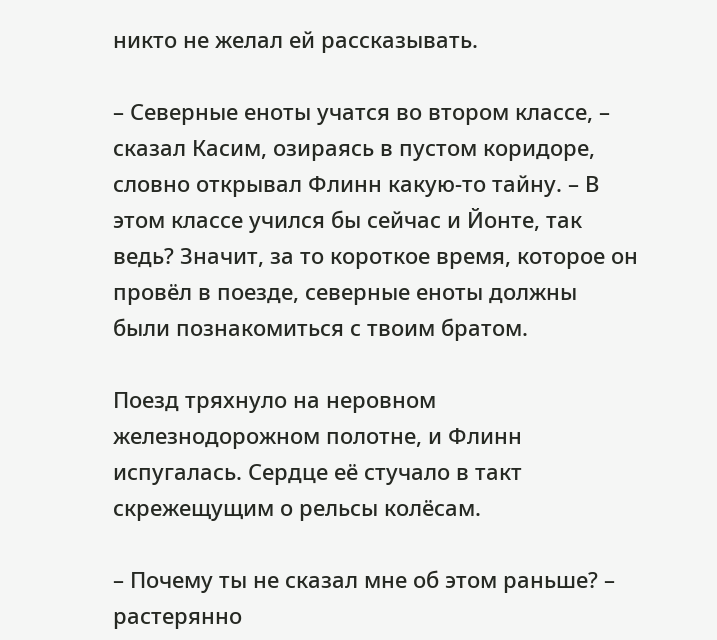никто не желал ей рассказывать.

– Северные еноты учатся во втором классе, – сказал Касим, озираясь в пустом коридоре, словно открывал Флинн какую-то тайну. – В этом классе учился бы сейчас и Йонте, так ведь? Значит, за то короткое время, которое он провёл в поезде, северные еноты должны были познакомиться с твоим братом.

Поезд тряхнуло на неровном железнодорожном полотне, и Флинн испугалась. Сердце её стучало в такт скрежещущим о рельсы колёсам.

– Почему ты не сказал мне об этом раньше? – растерянно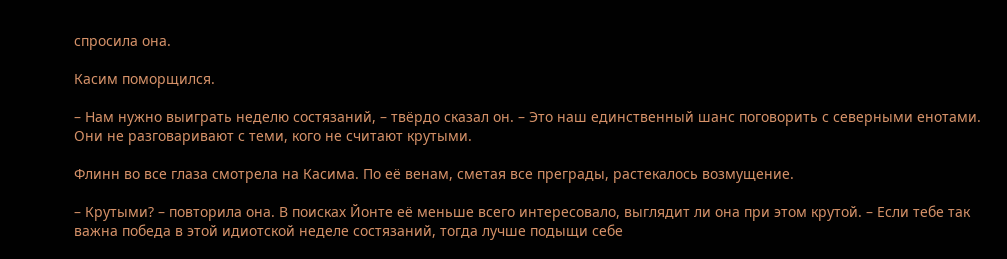спросила она.

Касим поморщился.

– Нам нужно выиграть неделю состязаний, – твёрдо сказал он. – Это наш единственный шанс поговорить с северными енотами. Они не разговаривают с теми, кого не считают крутыми.

Флинн во все глаза смотрела на Касима. По её венам, сметая все преграды, растекалось возмущение.

– Крутыми? – повторила она. В поисках Йонте её меньше всего интересовало, выглядит ли она при этом крутой. – Если тебе так важна победа в этой идиотской неделе состязаний, тогда лучше подыщи себе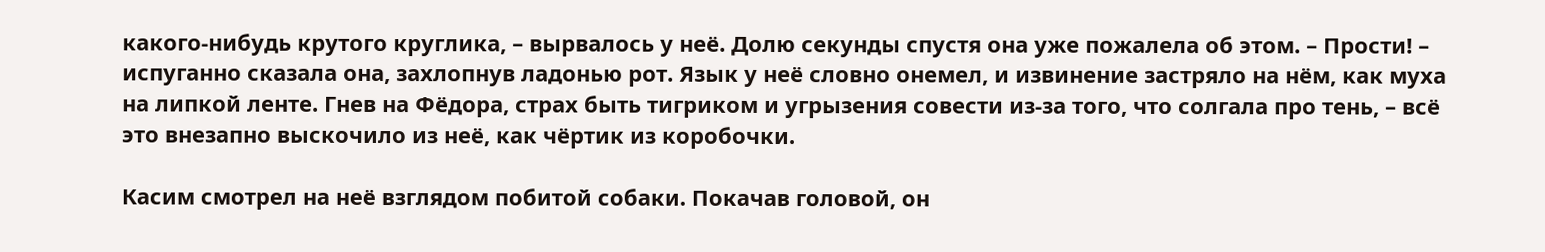какого-нибудь крутого круглика, – вырвалось у неё. Долю секунды спустя она уже пожалела об этом. – Прости! – испуганно сказала она, захлопнув ладонью рот. Язык у неё словно онемел, и извинение застряло на нём, как муха на липкой ленте. Гнев на Фёдора, страх быть тигриком и угрызения совести из-за того, что солгала про тень, – всё это внезапно выскочило из неё, как чёртик из коробочки.

Касим смотрел на неё взглядом побитой собаки. Покачав головой, он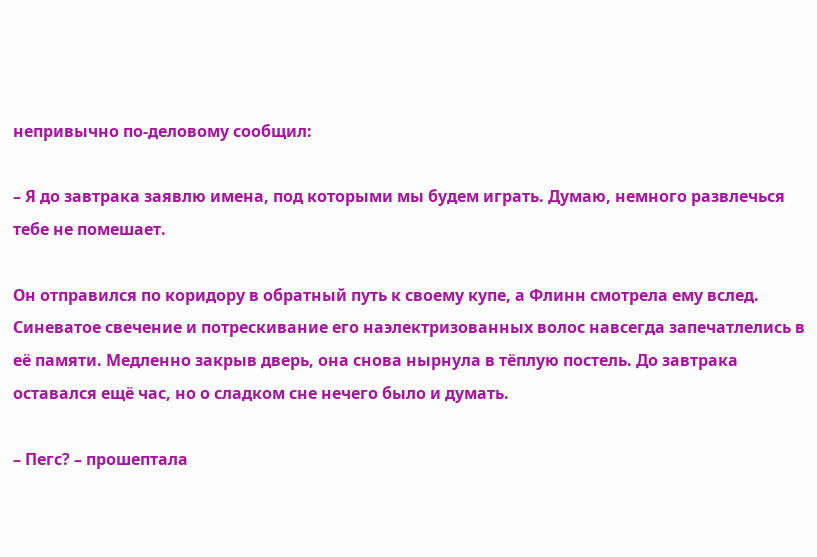непривычно по-деловому сообщил:

– Я до завтрака заявлю имена, под которыми мы будем играть. Думаю, немного развлечься тебе не помешает.

Он отправился по коридору в обратный путь к своему купе, а Флинн смотрела ему вслед. Синеватое свечение и потрескивание его наэлектризованных волос навсегда запечатлелись в её памяти. Медленно закрыв дверь, она снова нырнула в тёплую постель. До завтрака оставался ещё час, но о сладком сне нечего было и думать.

– Пегс? – прошептала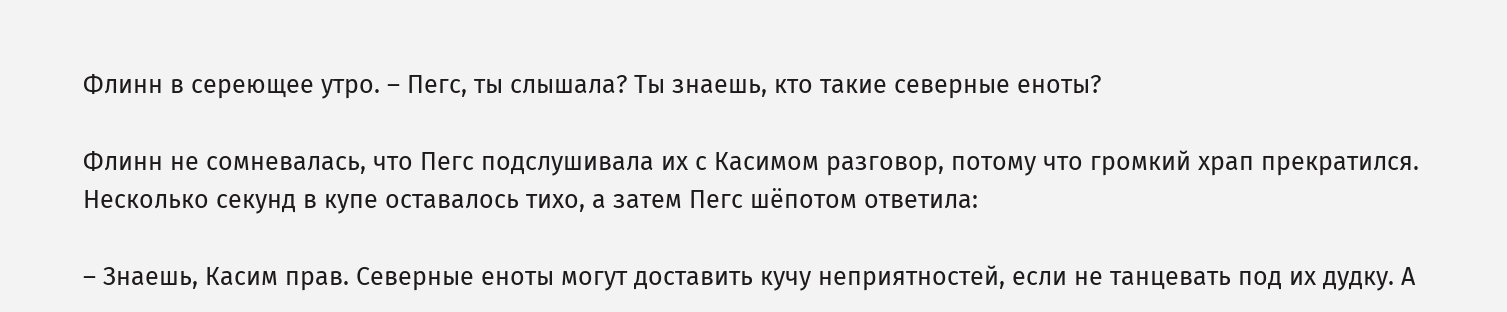Флинн в сереющее утро. – Пегс, ты слышала? Ты знаешь, кто такие северные еноты?

Флинн не сомневалась, что Пегс подслушивала их с Касимом разговор, потому что громкий храп прекратился. Несколько секунд в купе оставалось тихо, а затем Пегс шёпотом ответила:

– Знаешь, Касим прав. Северные еноты могут доставить кучу неприятностей, если не танцевать под их дудку. А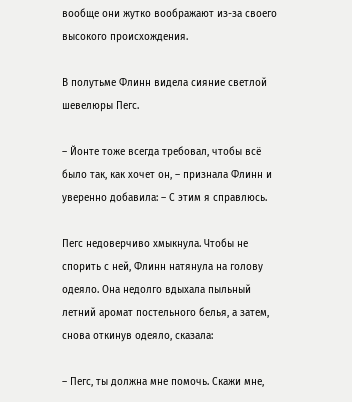вообще они жутко воображают из-за своего высокого происхождения.

В полутьме Флинн видела сияние светлой шевелюры Пегс.

– Йонте тоже всегда требовал, чтобы всё было так, как хочет он, – признала Флинн и уверенно добавила: – С этим я справлюсь.

Пегс недоверчиво хмыкнула. Чтобы не спорить с ней, Флинн натянула на голову одеяло. Она недолго вдыхала пыльный летний аромат постельного белья, а затем, снова откинув одеяло, сказала:

– Пегс, ты должна мне помочь. Скажи мне,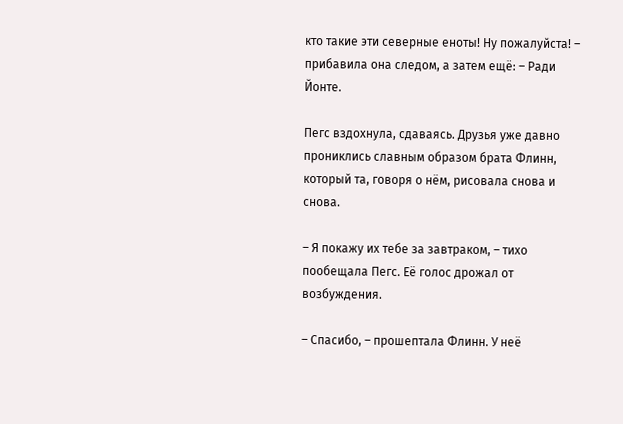кто такие эти северные еноты! Ну пожалуйста! – прибавила она следом, а затем ещё: – Ради Йонте.

Пегс вздохнула, сдаваясь. Друзья уже давно прониклись славным образом брата Флинн, который та, говоря о нём, рисовала снова и снова.

– Я покажу их тебе за завтраком, – тихо пообещала Пегс. Её голос дрожал от возбуждения.

– Спасибо, – прошептала Флинн. У неё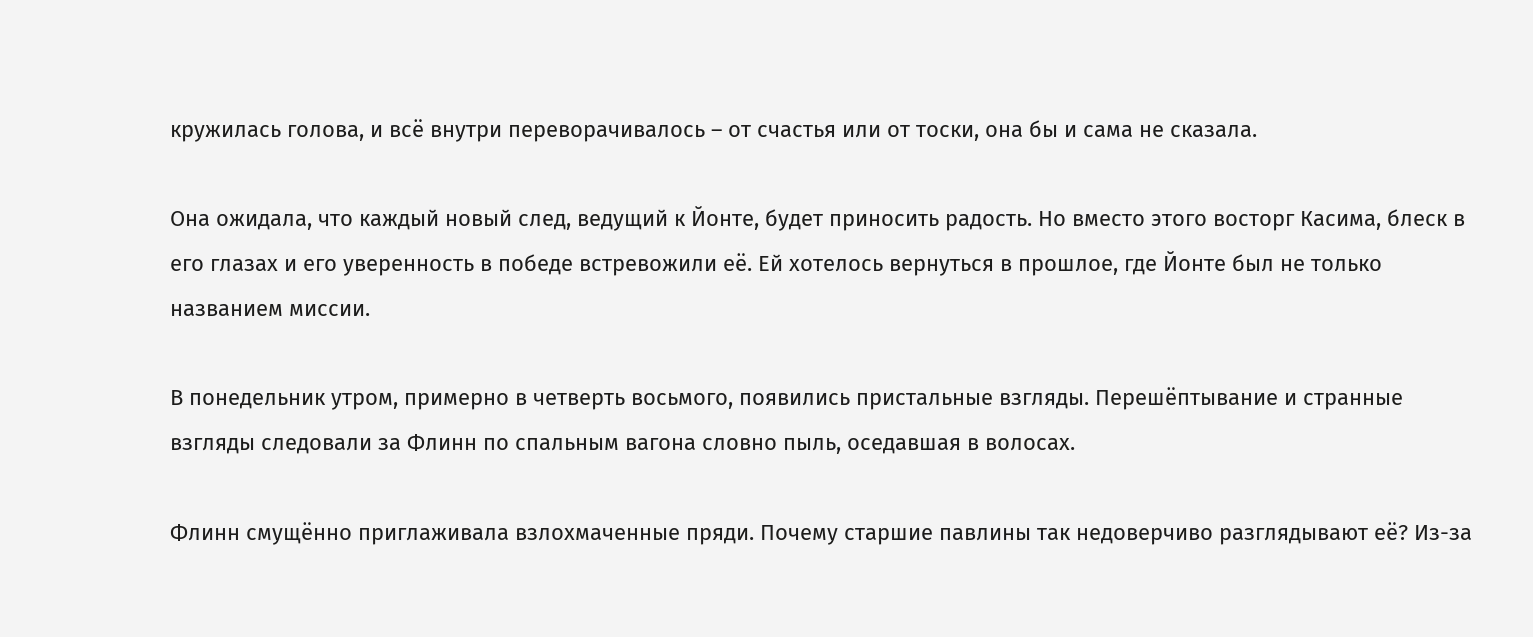кружилась голова, и всё внутри переворачивалось – от счастья или от тоски, она бы и сама не сказала.

Она ожидала, что каждый новый след, ведущий к Йонте, будет приносить радость. Но вместо этого восторг Касима, блеск в его глазах и его уверенность в победе встревожили её. Ей хотелось вернуться в прошлое, где Йонте был не только названием миссии.

В понедельник утром, примерно в четверть восьмого, появились пристальные взгляды. Перешёптывание и странные взгляды следовали за Флинн по спальным вагона словно пыль, оседавшая в волосах.

Флинн смущённо приглаживала взлохмаченные пряди. Почему старшие павлины так недоверчиво разглядывают её? Из-за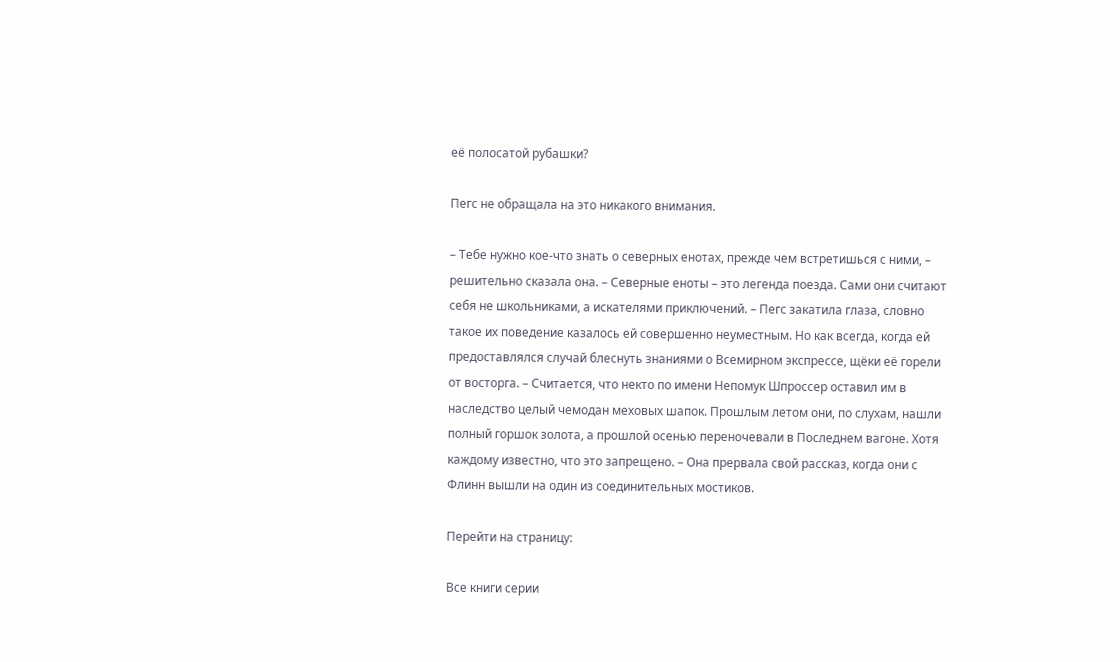её полосатой рубашки?

Пегс не обращала на это никакого внимания.

– Тебе нужно кое-что знать о северных енотах, прежде чем встретишься с ними, – решительно сказала она. – Северные еноты – это легенда поезда. Сами они считают себя не школьниками, а искателями приключений. – Пегс закатила глаза, словно такое их поведение казалось ей совершенно неуместным. Но как всегда, когда ей предоставлялся случай блеснуть знаниями о Всемирном экспрессе, щёки её горели от восторга. – Считается, что некто по имени Непомук Шпроссер оставил им в наследство целый чемодан меховых шапок. Прошлым летом они, по слухам, нашли полный горшок золота, а прошлой осенью переночевали в Последнем вагоне. Хотя каждому известно, что это запрещено. – Она прервала свой рассказ, когда они с Флинн вышли на один из соединительных мостиков.

Перейти на страницу:

Все книги серии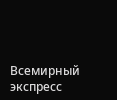Всемирный экспресс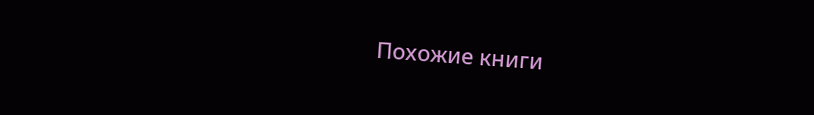Похожие книги